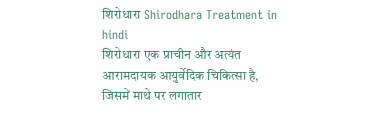शिरोधारा Shirodhara Treatment in hindi
शिरोधारा एक प्राचीन और अत्यंत आरामदायक आयुर्वेदिक चिकित्सा है, जिसमें माथे पर लगातार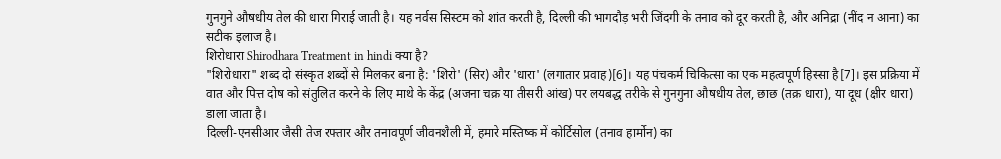गुनगुने औषधीय तेल की धारा गिराई जाती है। यह नर्वस सिस्टम को शांत करती है, दिल्ली की भागदौड़ भरी जिंदगी के तनाव को दूर करती है, और अनिद्रा (नींद न आना) का सटीक इलाज है।
शिरोधारा Shirodhara Treatment in hindi क्या है?
"शिरोधारा" शब्द दो संस्कृत शब्दों से मिलकर बना है: 'शिरो' (सिर) और 'धारा' (लगातार प्रवाह)[6]। यह पंचकर्म चिकित्सा का एक महत्वपूर्ण हिस्सा है[7]। इस प्रक्रिया में वात और पित्त दोष को संतुलित करने के लिए माथे के केंद्र (अजना चक्र या तीसरी आंख) पर लयबद्ध तरीके से गुनगुना औषधीय तेल, छाछ (तक्र धारा), या दूध (क्षीर धारा) डाला जाता है।
दिल्ली-एनसीआर जैसी तेज रफ्तार और तनावपूर्ण जीवनशैली में, हमारे मस्तिष्क में कोर्टिसोल (तनाव हार्मोन) का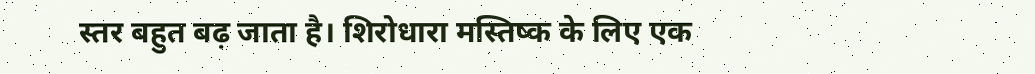स्तर बहुत बढ़ जाता है। शिरोधारा मस्तिष्क के लिए एक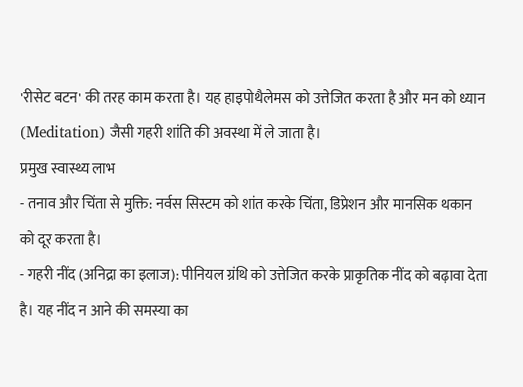'रीसेट बटन' की तरह काम करता है। यह हाइपोथैलेमस को उत्तेजित करता है और मन को ध्यान (Meditation) जैसी गहरी शांति की अवस्था में ले जाता है।
प्रमुख स्वास्थ्य लाभ
- तनाव और चिंता से मुक्ति: नर्वस सिस्टम को शांत करके चिंता, डिप्रेशन और मानसिक थकान को दूर करता है।
- गहरी नींद (अनिद्रा का इलाज): पीनियल ग्रंथि को उत्तेजित करके प्राकृतिक नींद को बढ़ावा देता है। यह नींद न आने की समस्या का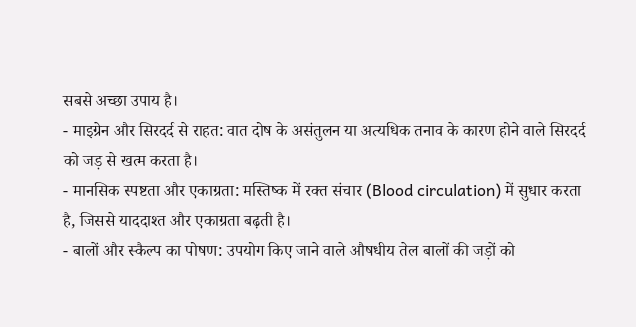सबसे अच्छा उपाय है।
- माइग्रेन और सिरदर्द से राहत: वात दोष के असंतुलन या अत्यधिक तनाव के कारण होने वाले सिरदर्द को जड़ से खत्म करता है।
- मानसिक स्पष्टता और एकाग्रता: मस्तिष्क में रक्त संचार (Blood circulation) में सुधार करता है, जिससे याददाश्त और एकाग्रता बढ़ती है।
- बालों और स्कैल्प का पोषण: उपयोग किए जाने वाले औषधीय तेल बालों की जड़ों को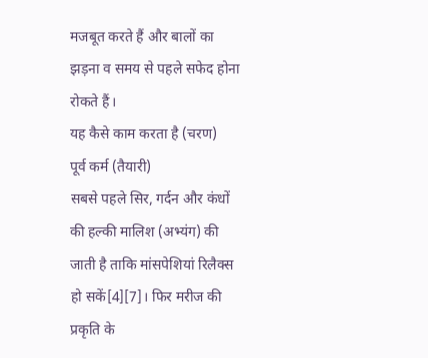मजबूत करते हैं और बालों का झड़ना व समय से पहले सफेद होना रोकते हैं।
यह कैसे काम करता है (चरण)
पूर्व कर्म (तैयारी)
सबसे पहले सिर, गर्दन और कंधों की हल्की मालिश (अभ्यंग) की जाती है ताकि मांसपेशियां रिलैक्स हो सकें[4][7]। फिर मरीज की प्रकृति के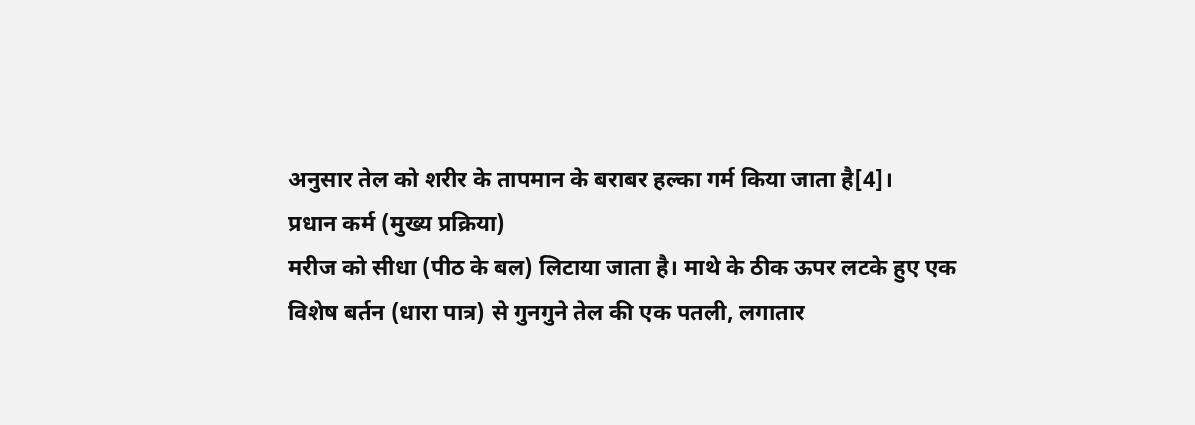अनुसार तेल को शरीर के तापमान के बराबर हल्का गर्म किया जाता है[4]।
प्रधान कर्म (मुख्य प्रक्रिया)
मरीज को सीधा (पीठ के बल) लिटाया जाता है। माथे के ठीक ऊपर लटके हुए एक विशेष बर्तन (धारा पात्र) से गुनगुने तेल की एक पतली, लगातार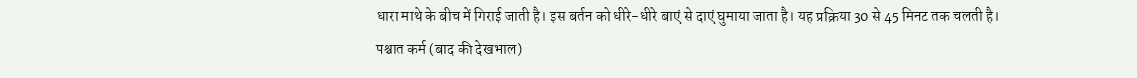धारा माथे के बीच में गिराई जाती है। इस बर्तन को धीरे-धीरे बाएं से दाएं घुमाया जाता है। यह प्रक्रिया 30 से 45 मिनट तक चलती है।
पश्चात कर्म (बाद की देखभाल)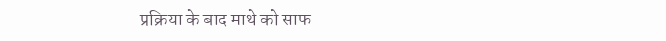प्रक्रिया के बाद माथे को साफ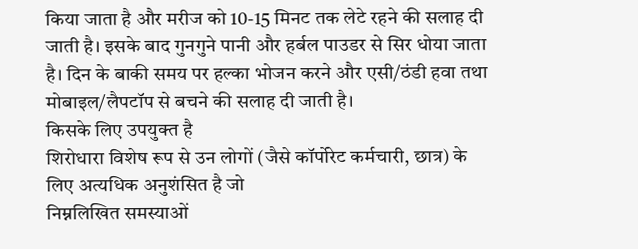किया जाता है और मरीज को 10-15 मिनट तक लेटे रहने की सलाह दी जाती है। इसके बाद गुनगुने पानी और हर्बल पाउडर से सिर धोया जाता है। दिन के बाकी समय पर हल्का भोजन करने और एसी/ठंडी हवा तथा मोबाइल/लैपटॉप से बचने की सलाह दी जाती है।
किसके लिए उपयुक्त है
शिरोधारा विशेष रूप से उन लोगों (जैसे कॉर्पोरेट कर्मचारी, छात्र) के लिए अत्यधिक अनुशंसित है जो
निम्नलिखित समस्याओं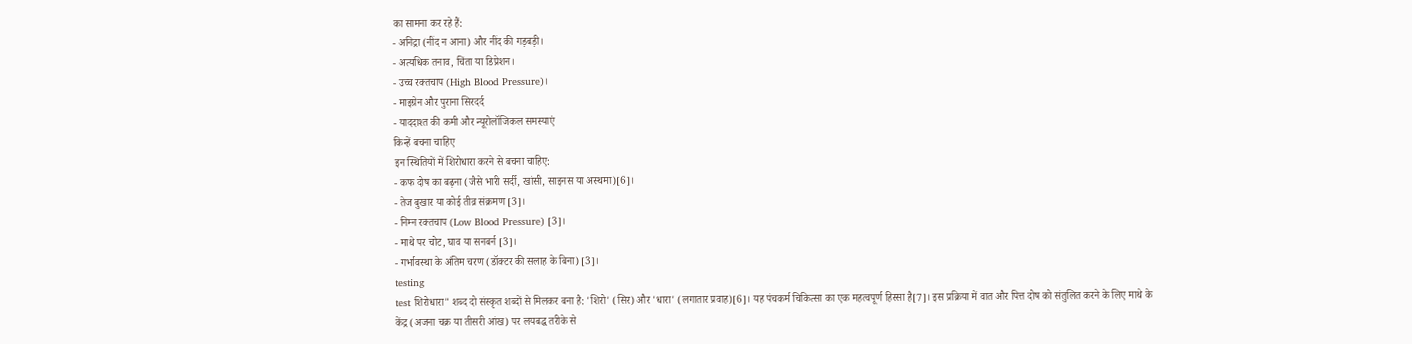का सामना कर रहे हैं:
- अनिद्रा (नींद न आना) और नींद की गड़बड़ी।
- अत्यधिक तनाव, चिंता या डिप्रेशन।
- उच्च रक्तचाप (High Blood Pressure)।
- माइग्रेन और पुराना सिरदर्द
- याददाश्त की कमी और न्यूरोलॉजिकल समस्याएं
किन्हें बचना चाहिए
इन स्थितियों में शिरोधारा करने से बचना चाहिए:
- कफ दोष का बढ़ना (जैसे भारी सर्दी, खांसी, साइनस या अस्थमा)[6]।
- तेज बुखार या कोई तीव्र संक्रमण [3]।
- निम्न रक्तचाप (Low Blood Pressure) [3]।
- माथे पर चोट, घाव या सनबर्न [3]।
- गर्भावस्था के अंतिम चरण (डॉक्टर की सलाह के बिना) [3]।
testing
test शिरोधारा" शब्द दो संस्कृत शब्दों से मिलकर बना है: 'शिरो' (सिर) और 'धारा' (लगातार प्रवाह)[6]। यह पंचकर्म चिकित्सा का एक महत्वपूर्ण हिस्सा है[7]। इस प्रक्रिया में वात और पित्त दोष को संतुलित करने के लिए माथे के केंद्र (अजना चक्र या तीसरी आंख) पर लयबद्ध तरीके से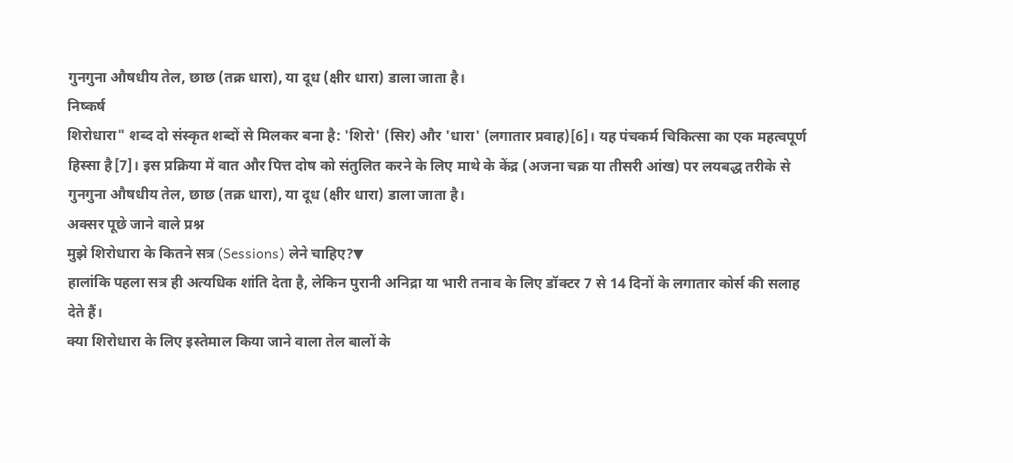गुनगुना औषधीय तेल, छाछ (तक्र धारा), या दूध (क्षीर धारा) डाला जाता है।
निष्कर्ष
शिरोधारा" शब्द दो संस्कृत शब्दों से मिलकर बना है: 'शिरो' (सिर) और 'धारा' (लगातार प्रवाह)[6]। यह पंचकर्म चिकित्सा का एक महत्वपूर्ण हिस्सा है[7]। इस प्रक्रिया में वात और पित्त दोष को संतुलित करने के लिए माथे के केंद्र (अजना चक्र या तीसरी आंख) पर लयबद्ध तरीके से गुनगुना औषधीय तेल, छाछ (तक्र धारा), या दूध (क्षीर धारा) डाला जाता है।
अक्सर पूछे जाने वाले प्रश्न
मुझे शिरोधारा के कितने सत्र (Sessions) लेने चाहिए?▼
हालांकि पहला सत्र ही अत्यधिक शांति देता है, लेकिन पुरानी अनिद्रा या भारी तनाव के लिए डॉक्टर 7 से 14 दिनों के लगातार कोर्स की सलाह देते हैं।
क्या शिरोधारा के लिए इस्तेमाल किया जाने वाला तेल बालों के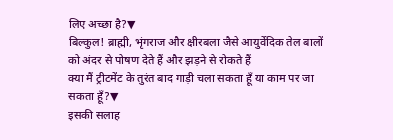लिए अच्छा है?▼
बिल्कुल! ब्राह्मी, भृंगराज और क्षीरबला जैसे आयुर्वेदिक तेल बालों को अंदर से पोषण देते हैं और झड़ने से रोकते हैं
क्या मैं ट्रीटमेंट के तुरंत बाद गाड़ी चला सकता हूँ या काम पर जा सकता हूँ?▼
इसकी सलाह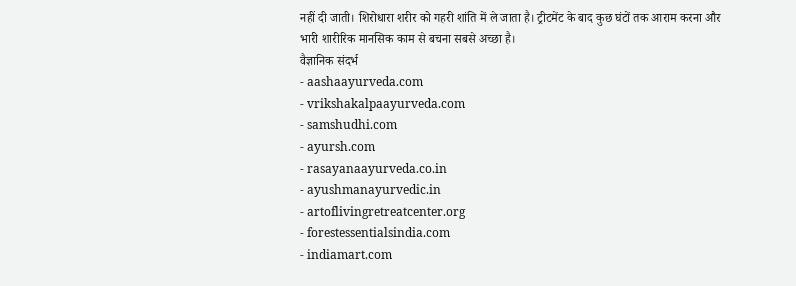नहीं दी जाती। शिरोधारा शरीर को गहरी शांति में ले जाता है। ट्रीटमेंट के बाद कुछ घंटों तक आराम करना और भारी शारीरिक मानसिक काम से बचना सबसे अच्छा है।
वैज्ञानिक संदर्भ
- aashaayurveda.com
- vrikshakalpaayurveda.com
- samshudhi.com
- ayursh.com
- rasayanaayurveda.co.in
- ayushmanayurvedic.in
- artoflivingretreatcenter.org
- forestessentialsindia.com
- indiamart.com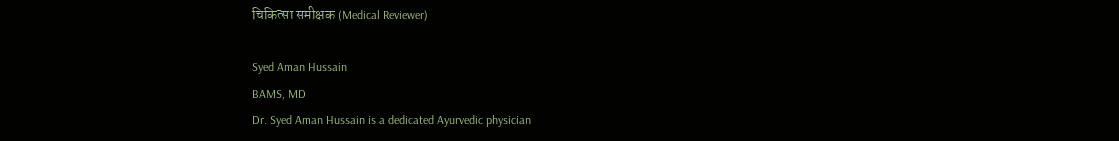चिकित्सा समीक्षक (Medical Reviewer)

Syed Aman Hussain
BAMS, MD
Dr. Syed Aman Hussain is a dedicated Ayurvedic physician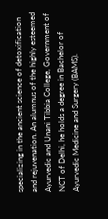specializing in the ancient science of detoxification and rejuvenation. An alumnus of the highly esteemed Ayurvedic and Unani Tibbia College, Government of NCT of Delhi, he holds a degree in Bachelor of Ayurvedic Medicine and Surgery (BAMS).